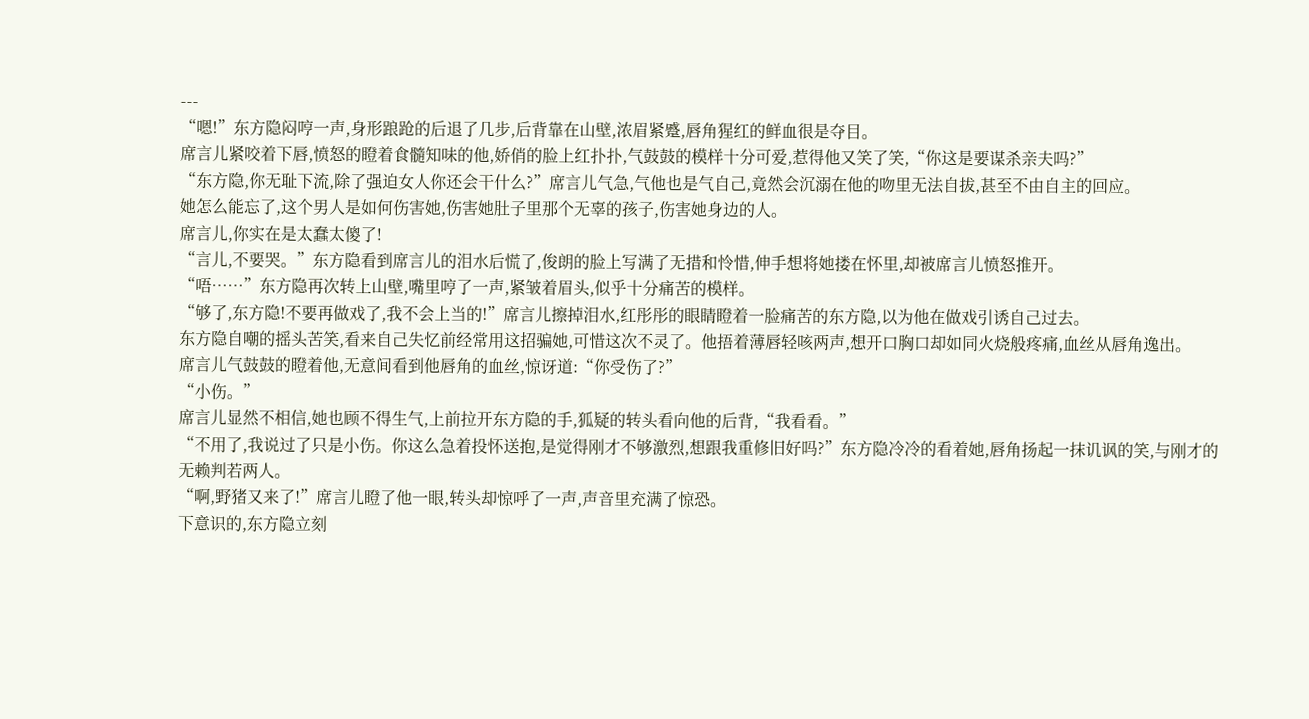---
“嗯!”东方隐闷哼一声,身形踉跄的后退了几步,后背靠在山壁,浓眉紧蹙,唇角猩红的鲜血很是夺目。
席言儿紧咬着下唇,愤怒的瞪着食髓知味的他,娇俏的脸上红扑扑,气鼓鼓的模样十分可爱,惹得他又笑了笑,“你这是要谋杀亲夫吗?”
“东方隐,你无耻下流,除了强迫女人你还会干什么?”席言儿气急,气他也是气自己,竟然会沉溺在他的吻里无法自拔,甚至不由自主的回应。
她怎么能忘了,这个男人是如何伤害她,伤害她肚子里那个无辜的孩子,伤害她身边的人。
席言儿,你实在是太蠢太傻了!
“言儿,不要哭。”东方隐看到席言儿的泪水后慌了,俊朗的脸上写满了无措和怜惜,伸手想将她搂在怀里,却被席言儿愤怒推开。
“唔……”东方隐再次转上山壁,嘴里哼了一声,紧皱着眉头,似乎十分痛苦的模样。
“够了,东方隐!不要再做戏了,我不会上当的!”席言儿擦掉泪水,红彤彤的眼睛瞪着一脸痛苦的东方隐,以为他在做戏引诱自己过去。
东方隐自嘲的摇头苦笑,看来自己失忆前经常用这招骗她,可惜这次不灵了。他捂着薄唇轻咳两声,想开口胸口却如同火烧般疼痛,血丝从唇角逸出。
席言儿气鼓鼓的瞪着他,无意间看到他唇角的血丝,惊讶道:“你受伤了?”
“小伤。”
席言儿显然不相信,她也顾不得生气,上前拉开东方隐的手,狐疑的转头看向他的后背,“我看看。”
“不用了,我说过了只是小伤。你这么急着投怀送抱,是觉得刚才不够激烈,想跟我重修旧好吗?”东方隐冷冷的看着她,唇角扬起一抹讥讽的笑,与刚才的无赖判若两人。
“啊,野猪又来了!”席言儿瞪了他一眼,转头却惊呼了一声,声音里充满了惊恐。
下意识的,东方隐立刻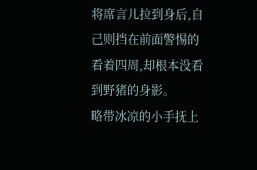将席言儿拉到身后,自己则挡在前面警惕的看着四周,却根本没看到野猪的身影。
略带冰凉的小手抚上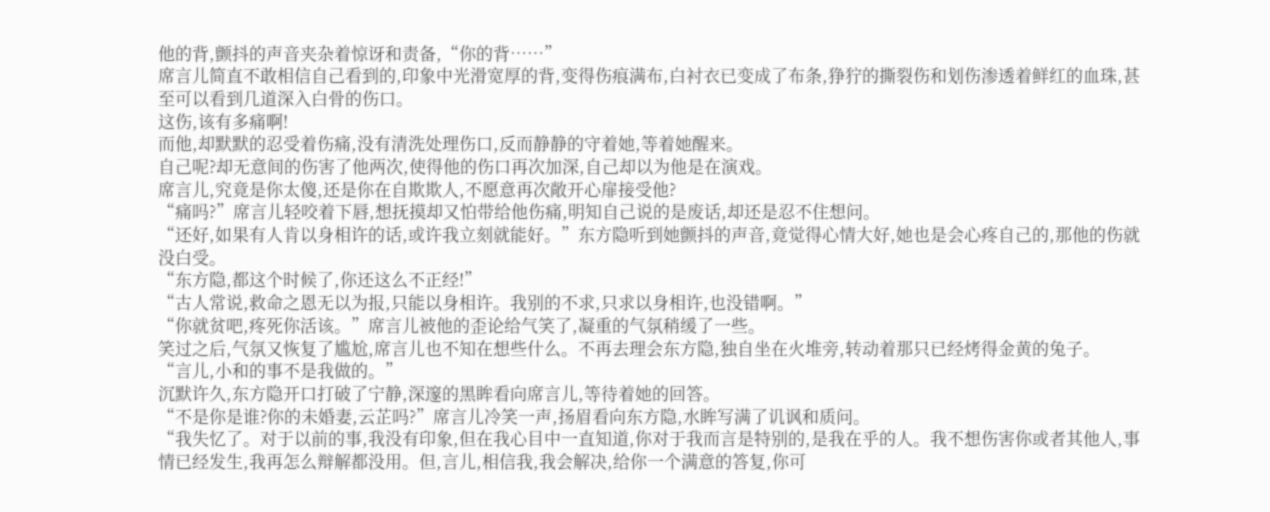他的背,颤抖的声音夹杂着惊讶和责备,“你的背……”
席言儿简直不敢相信自己看到的,印象中光滑宽厚的背,变得伤痕满布,白衬衣已变成了布条,狰狞的撕裂伤和划伤渗透着鲜红的血珠,甚至可以看到几道深入白骨的伤口。
这伤,该有多痛啊!
而他,却默默的忍受着伤痛,没有清洗处理伤口,反而静静的守着她,等着她醒来。
自己呢?却无意间的伤害了他两次,使得他的伤口再次加深,自己却以为他是在演戏。
席言儿,究竟是你太傻,还是你在自欺欺人,不愿意再次敞开心扉接受他?
“痛吗?”席言儿轻咬着下唇,想抚摸却又怕带给他伤痛,明知自己说的是废话,却还是忍不住想问。
“还好,如果有人肯以身相许的话,或许我立刻就能好。”东方隐听到她颤抖的声音,竟觉得心情大好,她也是会心疼自己的,那他的伤就没白受。
“东方隐,都这个时候了,你还这么不正经!”
“古人常说,救命之恩无以为报,只能以身相许。我别的不求,只求以身相许,也没错啊。”
“你就贫吧,疼死你活该。”席言儿被他的歪论给气笑了,凝重的气氛稍缓了一些。
笑过之后,气氛又恢复了尴尬,席言儿也不知在想些什么。不再去理会东方隐,独自坐在火堆旁,转动着那只已经烤得金黄的兔子。
“言儿,小和的事不是我做的。”
沉默许久,东方隐开口打破了宁静,深邃的黑眸看向席言儿,等待着她的回答。
“不是你是谁?你的未婚妻,云芷吗?”席言儿冷笑一声,扬眉看向东方隐,水眸写满了讥讽和质问。
“我失忆了。对于以前的事,我没有印象,但在我心目中一直知道,你对于我而言是特别的,是我在乎的人。我不想伤害你或者其他人,事情已经发生,我再怎么辩解都没用。但,言儿,相信我,我会解决,给你一个满意的答复,你可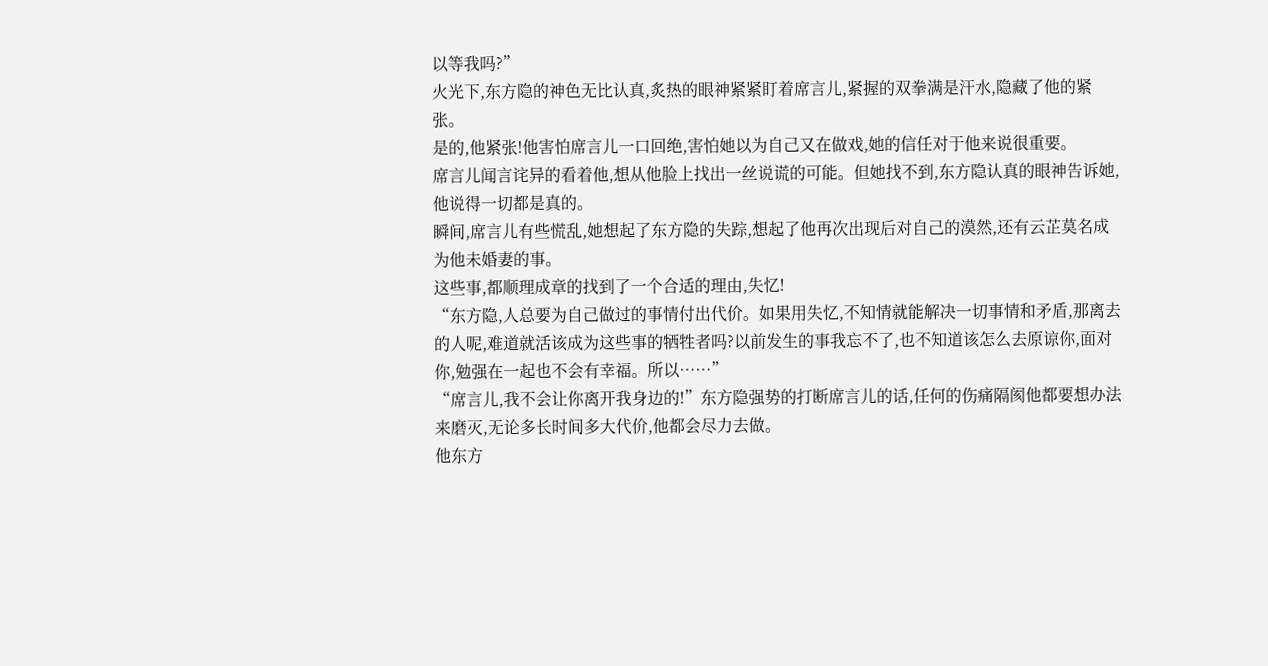以等我吗?”
火光下,东方隐的神色无比认真,炙热的眼神紧紧盯着席言儿,紧握的双拳满是汗水,隐藏了他的紧张。
是的,他紧张!他害怕席言儿一口回绝,害怕她以为自己又在做戏,她的信任对于他来说很重要。
席言儿闻言诧异的看着他,想从他脸上找出一丝说谎的可能。但她找不到,东方隐认真的眼神告诉她,他说得一切都是真的。
瞬间,席言儿有些慌乱,她想起了东方隐的失踪,想起了他再次出现后对自己的漠然,还有云芷莫名成为他未婚妻的事。
这些事,都顺理成章的找到了一个合适的理由,失忆!
“东方隐,人总要为自己做过的事情付出代价。如果用失忆,不知情就能解决一切事情和矛盾,那离去的人呢,难道就活该成为这些事的牺牲者吗?以前发生的事我忘不了,也不知道该怎么去原谅你,面对你,勉强在一起也不会有幸福。所以……”
“席言儿,我不会让你离开我身边的!”东方隐强势的打断席言儿的话,任何的伤痛隔阂他都要想办法来磨灭,无论多长时间多大代价,他都会尽力去做。
他东方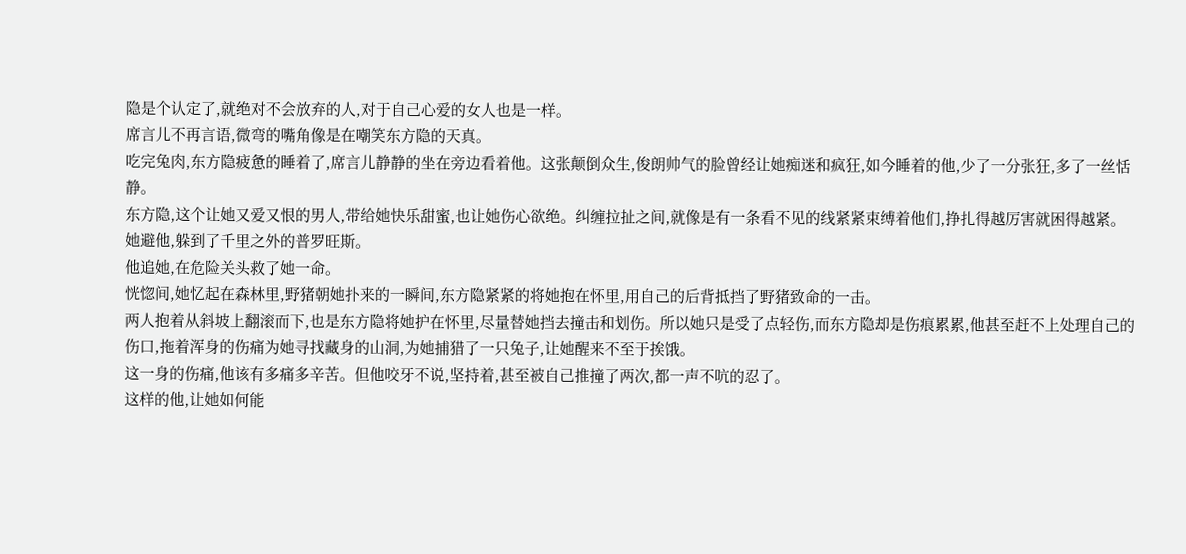隐是个认定了,就绝对不会放弃的人,对于自己心爱的女人也是一样。
席言儿不再言语,微弯的嘴角像是在嘲笑东方隐的天真。
吃完兔肉,东方隐疲惫的睡着了,席言儿静静的坐在旁边看着他。这张颠倒众生,俊朗帅气的脸曾经让她痴迷和疯狂,如今睡着的他,少了一分张狂,多了一丝恬静。
东方隐,这个让她又爱又恨的男人,带给她快乐甜蜜,也让她伤心欲绝。纠缠拉扯之间,就像是有一条看不见的线紧紧束缚着他们,挣扎得越厉害就困得越紧。
她避他,躲到了千里之外的普罗旺斯。
他追她,在危险关头救了她一命。
恍惚间,她忆起在森林里,野猪朝她扑来的一瞬间,东方隐紧紧的将她抱在怀里,用自己的后背抵挡了野猪致命的一击。
两人抱着从斜坡上翻滚而下,也是东方隐将她护在怀里,尽量替她挡去撞击和划伤。所以她只是受了点轻伤,而东方隐却是伤痕累累,他甚至赶不上处理自己的伤口,拖着浑身的伤痛为她寻找藏身的山洞,为她捕猎了一只兔子,让她醒来不至于挨饿。
这一身的伤痛,他该有多痛多辛苦。但他咬牙不说,坚持着,甚至被自己推撞了两次,都一声不吭的忍了。
这样的他,让她如何能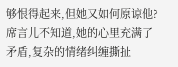够恨得起来,但她又如何原谅他?席言儿不知道,她的心里充满了矛盾,复杂的情绪纠缠撕扯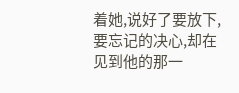着她,说好了要放下,要忘记的决心,却在见到他的那一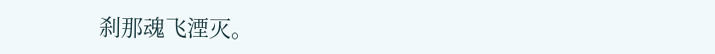刹那魂飞湮灭。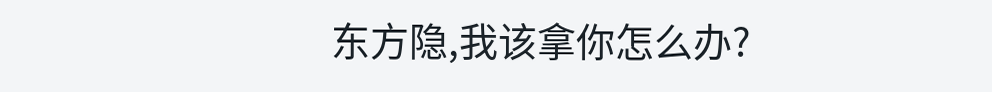东方隐,我该拿你怎么办?